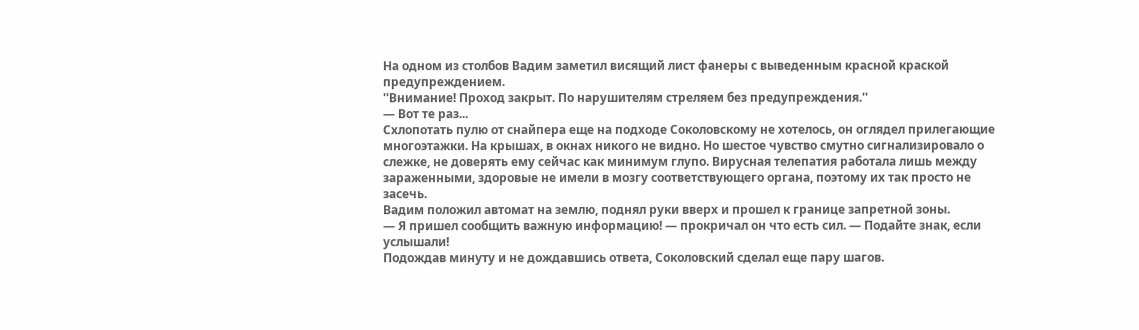На одном из столбов Вадим заметил висящий лист фанеры с выведенным красной краской предупреждением.
''Внимание! Проход закрыт. По нарушителям стреляем без предупреждения.''
— Вот те раз...
Схлопотать пулю от снайпера еще на подходе Соколовскому не хотелось, он оглядел прилегающие многоэтажки. На крышах, в окнах никого не видно. Но шестое чувство смутно сигнализировало о слежке, не доверять ему сейчас как минимум глупо. Вирусная телепатия работала лишь между зараженными, здоровые не имели в мозгу соответствующего органа, поэтому их так просто не засечь.
Вадим положил автомат на землю, поднял руки вверх и прошел к границе запретной зоны.
— Я пришел сообщить важную информацию! — прокричал он что есть сил. — Подайте знак, если услышали!
Подождав минуту и не дождавшись ответа, Соколовский сделал еще пару шагов.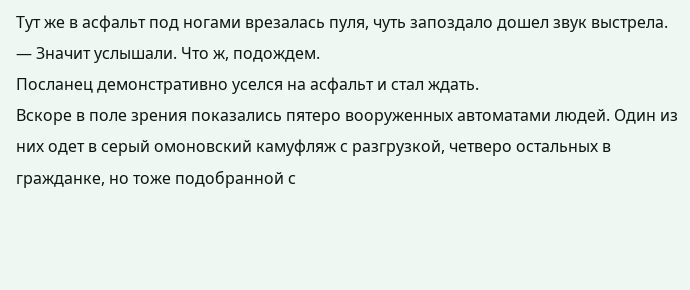Тут же в асфальт под ногами врезалась пуля, чуть запоздало дошел звук выстрела.
— Значит услышали. Что ж, подождем.
Посланец демонстративно уселся на асфальт и стал ждать.
Вскоре в поле зрения показались пятеро вооруженных автоматами людей. Один из них одет в серый омоновский камуфляж с разгрузкой, четверо остальных в гражданке, но тоже подобранной с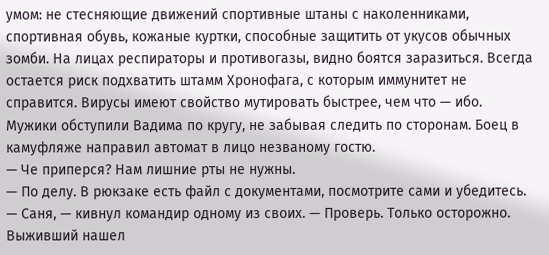умом: не стесняющие движений спортивные штаны с наколенниками, спортивная обувь, кожаные куртки, способные защитить от укусов обычных зомби. На лицах респираторы и противогазы, видно боятся заразиться. Всегда остается риск подхватить штамм Хронофага, с которым иммунитет не справится. Вирусы имеют свойство мутировать быстрее, чем что — ибо.
Мужики обступили Вадима по кругу, не забывая следить по сторонам. Боец в камуфляже направил автомат в лицо незваному гостю.
— Че приперся? Нам лишние рты не нужны.
— По делу. В рюкзаке есть файл с документами, посмотрите сами и убедитесь.
— Саня, — кивнул командир одному из своих. — Проверь. Только осторожно.
Выживший нашел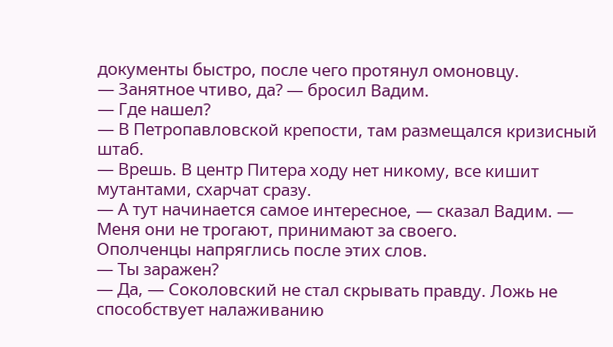документы быстро, после чего протянул омоновцу.
— Занятное чтиво, да? — бросил Вадим.
— Где нашел?
— В Петропавловской крепости, там размещался кризисный штаб.
— Врешь. В центр Питера ходу нет никому, все кишит мутантами, схарчат сразу.
— А тут начинается самое интересное, — сказал Вадим. — Меня они не трогают, принимают за своего.
Ополченцы напряглись после этих слов.
— Ты заражен?
— Да, — Соколовский не стал скрывать правду. Ложь не способствует налаживанию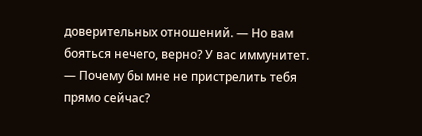доверительных отношений. — Но вам бояться нечего, верно? У вас иммунитет.
— Почему бы мне не пристрелить тебя прямо сейчас?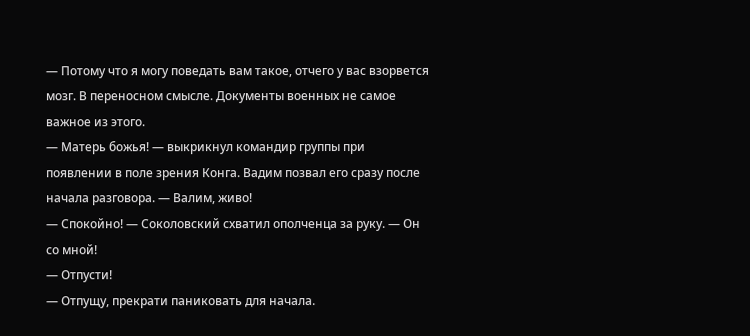— Потому что я могу поведать вам такое, отчего у вас взорвется мозг. В переносном смысле. Документы военных не самое важное из этого.
— Матерь божья! — выкрикнул командир группы при появлении в поле зрения Конга. Вадим позвал его сразу после начала разговора. — Валим, живо!
— Спокойно! — Соколовский схватил ополченца за руку. — Он со мной!
— Отпусти!
— Отпущу, прекрати паниковать для начала.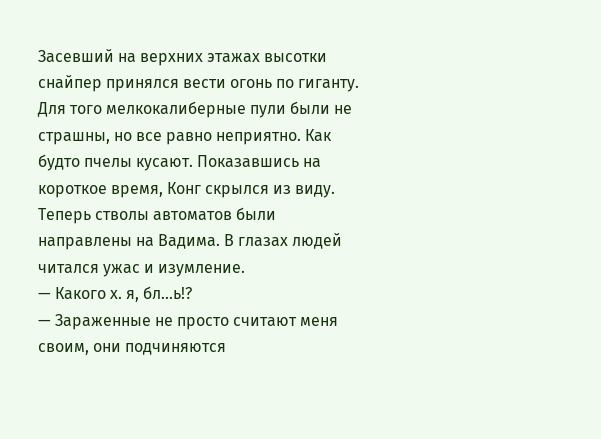Засевший на верхних этажах высотки снайпер принялся вести огонь по гиганту. Для того мелкокалиберные пули были не страшны, но все равно неприятно. Как будто пчелы кусают. Показавшись на короткое время, Конг скрылся из виду.
Теперь стволы автоматов были направлены на Вадима. В глазах людей читался ужас и изумление.
— Какого х. я, бл...ь!?
— Зараженные не просто считают меня своим, они подчиняются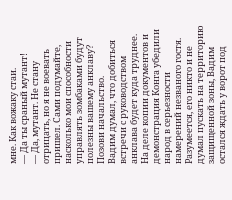мне. Как вожаку стаи.
— Да ты сраный мутант!
— Да, мутант. Не стану отрицать, но я не воевать пришел. Сами подумайте, насколько мои способности управлять зомбаками будут полезны вашему анклаву? Позови начальство.
Вадим думал, что добиться встречи с руководством анклава будет куда труднее. На деле копии документов и демонстрация Конга убедили народ в серьезности намерений незваного гостя.
Разумеется, его никто и не думал пускать на территорию защищенной зоны, Вадим остался ждать у ворот под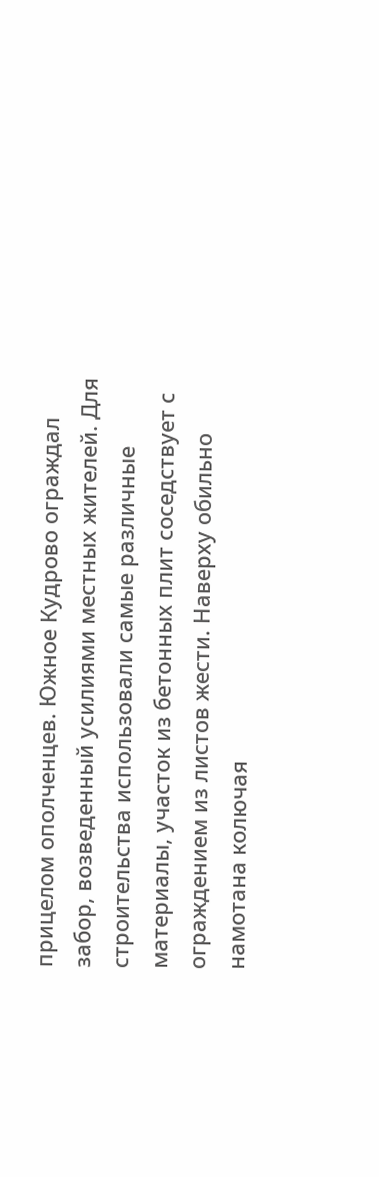прицелом ополченцев. Южное Кудрово ограждал забор, возведенный усилиями местных жителей. Для строительства использовали самые различные материалы, участок из бетонных плит соседствует с ограждением из листов жести. Наверху обильно намотана колючая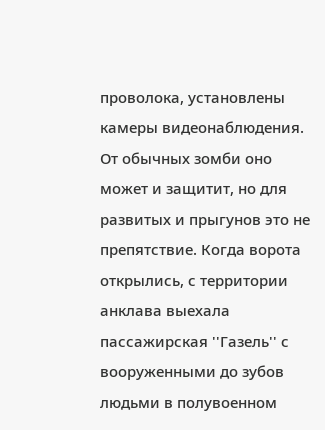проволока, установлены камеры видеонаблюдения. От обычных зомби оно может и защитит, но для развитых и прыгунов это не препятствие. Когда ворота открылись, с территории анклава выехала пассажирская ''Газель'' с вооруженными до зубов людьми в полувоенном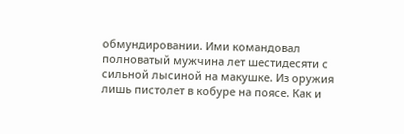обмундировании. Ими командовал полноватый мужчина лет шестидесяти с сильной лысиной на макушке. Из оружия лишь пистолет в кобуре на поясе. Как и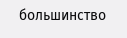большинство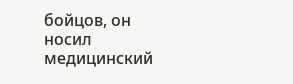бойцов, он носил медицинский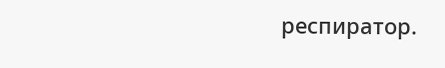респиратор.